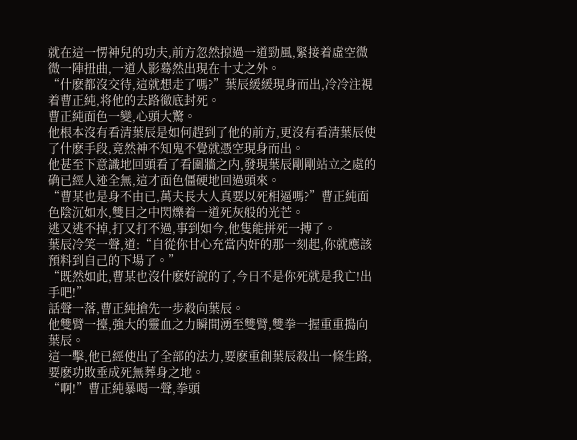就在這一愣神兒的功夫,前方忽然掠過一道勁風,緊接着虛空微微一陣扭曲,一道人影蓦然出現在十丈之外。
“什麽都沒交待,這就想走了嗎?”葉辰緩緩現身而出,冷冷注視着曹正純,将他的去路徹底封死。
曹正純面色一變,心頭大驚。
他根本沒有看清葉辰是如何趕到了他的前方,更沒有看清葉辰使了什麽手段,竟然神不知鬼不覺就憑空現身而出。
他甚至下意識地回頭看了看圍牆之内,發現葉辰剛剛站立之處的确已經人迹全無,這才面色僵硬地回過頭來。
“曹某也是身不由已,萬夫長大人真要以死相逼嗎?”曹正純面色陰沉如水,雙目之中閃爍着一道死灰般的光芒。
逃又逃不掉,打又打不過,事到如今,他隻能拼死一搏了。
葉辰冷笑一聲,道:“自從你甘心充當内奸的那一刻起,你就應該預料到自己的下場了。”
“既然如此,曹某也沒什麽好說的了,今日不是你死就是我亡!出手吧!”
話聲一落,曹正純搶先一步殺向葉辰。
他雙臂一擡,強大的靈血之力瞬間湧至雙臂,雙拳一握重重搗向葉辰。
這一擊,他已經使出了全部的法力,要麽重創葉辰殺出一條生路,要麽功敗垂成死無葬身之地。
“啊!”曹正純暴喝一聲,拳頭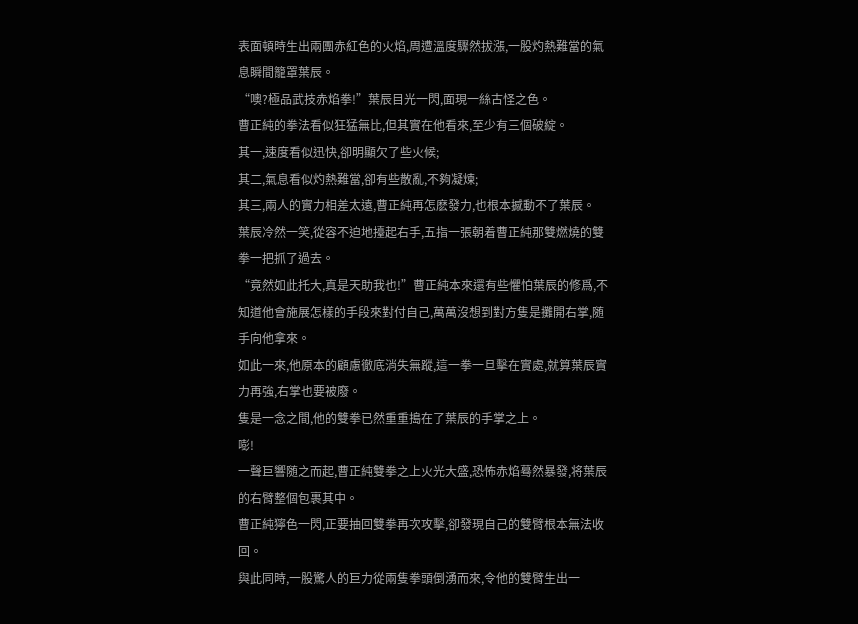表面頓時生出兩團赤紅色的火焰,周遭溫度驟然拔漲,一股灼熱難當的氣息瞬間籠罩葉辰。
“噢?極品武技赤焰拳!”葉辰目光一閃,面現一絲古怪之色。
曹正純的拳法看似狂猛無比,但其實在他看來,至少有三個破綻。
其一,速度看似迅快,卻明顯欠了些火候;
其二,氣息看似灼熱難當,卻有些散亂,不夠凝煉;
其三,兩人的實力相差太遠,曹正純再怎麽發力,也根本撼動不了葉辰。
葉辰冷然一笑,從容不迫地擡起右手,五指一張朝着曹正純那雙燃燒的雙拳一把抓了過去。
“竟然如此托大,真是天助我也!”曹正純本來還有些懼怕葉辰的修爲,不知道他會施展怎樣的手段來對付自己,萬萬沒想到對方隻是攤開右掌,随手向他拿來。
如此一來,他原本的顧慮徹底消失無蹤,這一拳一旦擊在實處,就算葉辰實力再強,右掌也要被廢。
隻是一念之間,他的雙拳已然重重搗在了葉辰的手掌之上。
嘭!
一聲巨響随之而起,曹正純雙拳之上火光大盛,恐怖赤焰蓦然暴發,将葉辰的右臂整個包裹其中。
曹正純獰色一閃,正要抽回雙拳再次攻擊,卻發現自己的雙臂根本無法收回。
與此同時,一股驚人的巨力從兩隻拳頭倒湧而來,令他的雙臂生出一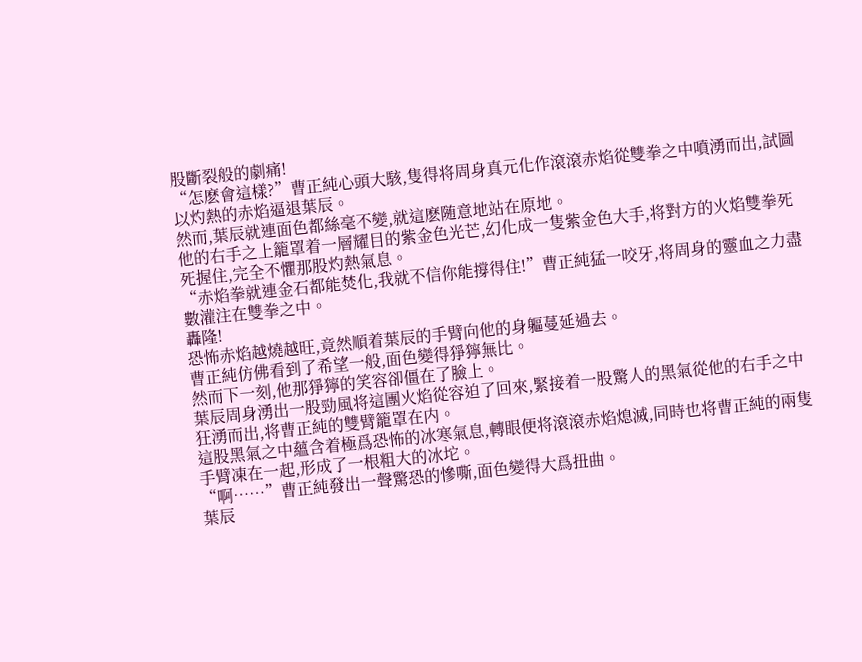股斷裂般的劇痛!
“怎麽會這樣?”曹正純心頭大駭,隻得将周身真元化作滾滾赤焰從雙拳之中噴湧而出,試圖以灼熱的赤焰逼退葉辰。
然而,葉辰就連面色都絲毫不變,就這麽随意地站在原地。
他的右手之上籠罩着一層耀目的紫金色光芒,幻化成一隻紫金色大手,将對方的火焰雙拳死死握住,完全不懼那股灼熱氣息。
“赤焰拳就連金石都能焚化,我就不信你能撐得住!”曹正純猛一咬牙,将周身的靈血之力盡數灌注在雙拳之中。
轟隆!
恐怖赤焰越燒越旺,竟然順着葉辰的手臂向他的身軀蔓延過去。
曹正純仿佛看到了希望一般,面色變得猙獰無比。
然而下一刻,他那猙獰的笑容卻僵在了臉上。
葉辰周身湧出一股勁風将這團火焰從容迫了回來,緊接着一股驚人的黑氣從他的右手之中狂湧而出,将曹正純的雙臂籠罩在内。
這股黑氣之中蘊含着極爲恐怖的冰寒氣息,轉眼便将滾滾赤焰熄滅,同時也将曹正純的兩隻手臂凍在一起,形成了一根粗大的冰坨。
“啊……”曹正純發出一聲驚恐的慘嘶,面色變得大爲扭曲。
葉辰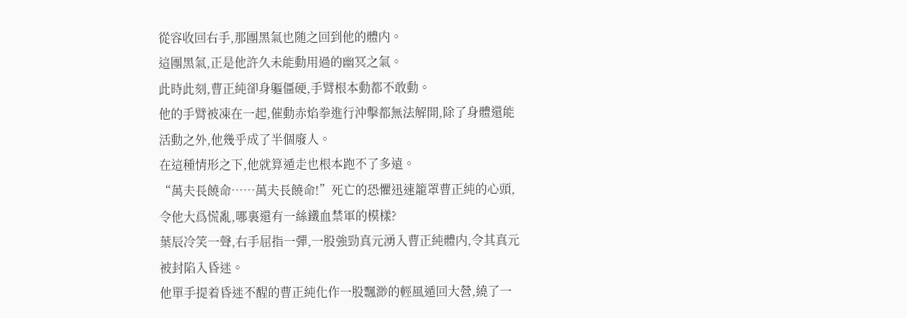從容收回右手,那團黑氣也随之回到他的體内。
這團黑氣,正是他許久未能動用過的幽冥之氣。
此時此刻,曹正純卻身軀僵硬,手臂根本動都不敢動。
他的手臂被凍在一起,催動赤焰拳進行沖擊都無法解開,除了身體還能活動之外,他幾乎成了半個廢人。
在這種情形之下,他就算遁走也根本跑不了多遠。
“萬夫長饒命……萬夫長饒命!”死亡的恐懼迅速籠罩曹正純的心頭,令他大爲慌亂,哪裏還有一絲鐵血禁軍的模樣?
葉辰冷笑一聲,右手屈指一彈,一股強勁真元湧入曹正純體内,令其真元被封陷入昏迷。
他單手提着昏迷不醒的曹正純化作一股飄渺的輕風遁回大營,繞了一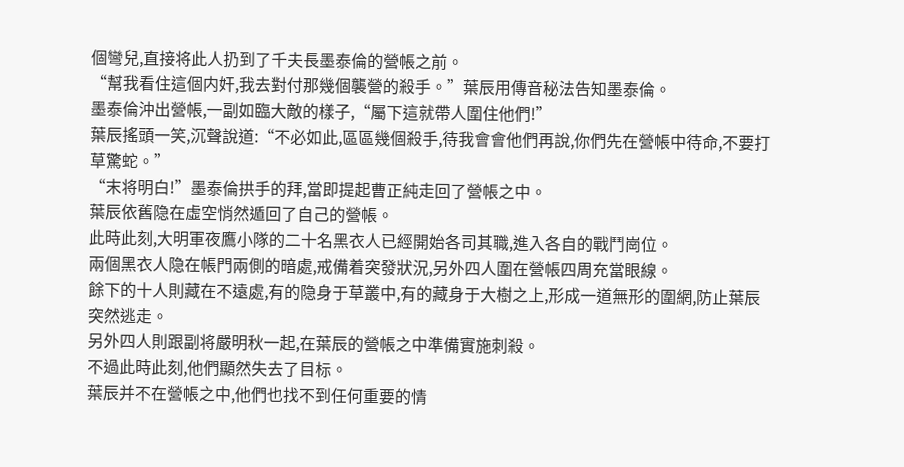個彎兒,直接将此人扔到了千夫長墨泰倫的營帳之前。
“幫我看住這個内奸,我去對付那幾個襲營的殺手。”葉辰用傳音秘法告知墨泰倫。
墨泰倫沖出營帳,一副如臨大敵的樣子,“屬下這就帶人圍住他們!”
葉辰搖頭一笑,沉聲說道:“不必如此,區區幾個殺手,待我會會他們再說,你們先在營帳中待命,不要打草驚蛇。”
“末将明白!”墨泰倫拱手的拜,當即提起曹正純走回了營帳之中。
葉辰依舊隐在虛空悄然遁回了自己的營帳。
此時此刻,大明軍夜鷹小隊的二十名黑衣人已經開始各司其職,進入各自的戰鬥崗位。
兩個黑衣人隐在帳門兩側的暗處,戒備着突發狀況,另外四人圍在營帳四周充當眼線。
餘下的十人則藏在不遠處,有的隐身于草叢中,有的藏身于大樹之上,形成一道無形的圍網,防止葉辰突然逃走。
另外四人則跟副将嚴明秋一起,在葉辰的營帳之中準備實施刺殺。
不過此時此刻,他們顯然失去了目标。
葉辰并不在營帳之中,他們也找不到任何重要的情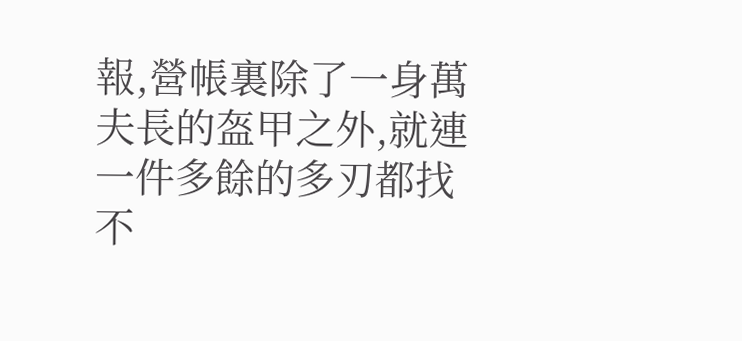報,營帳裏除了一身萬夫長的盔甲之外,就連一件多餘的多刃都找不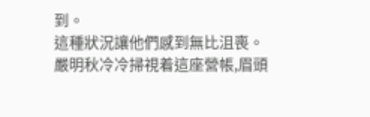到。
這種狀況讓他們感到無比沮喪。
嚴明秋冷冷掃視着這座營帳,眉頭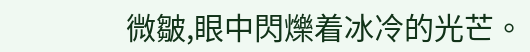微皺,眼中閃爍着冰冷的光芒。